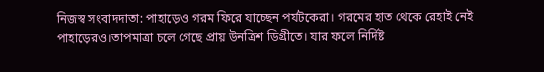নিজস্ব সংবাদদাতা: পাহাড়েও গরম ফিরে যাচ্ছেন পর্যটকেরা। গরমের হাত থেকে রেহাই নেই পাহাড়েরও।তাপমাত্রা চলে গেছে প্রায় উনত্রিশ ডিগ্রীতে। যার ফলে নির্দিষ্ট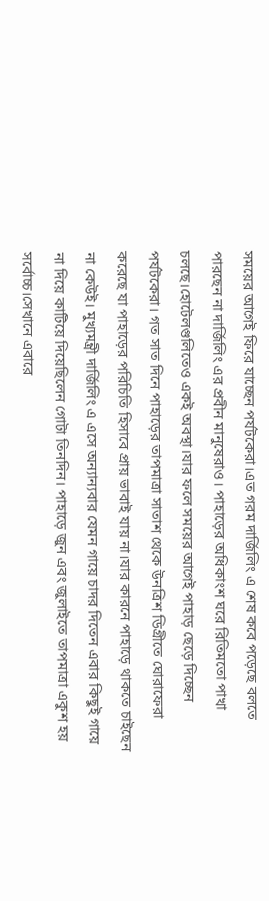সময়ের আগেই ফিরে যাচ্ছেন পর্যটকেরা।এত গরম দার্জিলিং এ শেষ কবে পড়েছে বলতে পারছেন না দার্জিলিং এর প্রবীন মানুষেরাও। পাহাড়ের অধিকাংশ ঘরে রিতিমতো পাখা চলছে।হোটেলগুলিতেও একই অবস্থা।যার ফলে সময়ের আগেই পাহাড় ছেড়ে দিচ্ছেন পর্যটকেরা। গত সাত দিনে পাহাড়ের তাপমাত্রা সাতাশ থেকে উনত্রিশ ডিগ্রীতে ঘোরাফেরা করেছে যা পাহাড়ের পরিচিতি হিসাবে প্রায় ভাবাই যায় না।যার কারনে পাহাড়ে থাকতে চাইছেন না কেউই। মুখ্যমন্ত্রী দার্জিলিং এ এসে অন্যান্যবার যেমন গায়ে চাদর দিতেন এবার কিছুই গায়ে না দিয়ে কাটিয়ে দিয়েছিলেন গোটা তিনদিন। পাহাড়ে জুন এবং জুলাইতে তাপমাত্রা একুশ হয় সর্বোচ্চ।সেখানে এবারে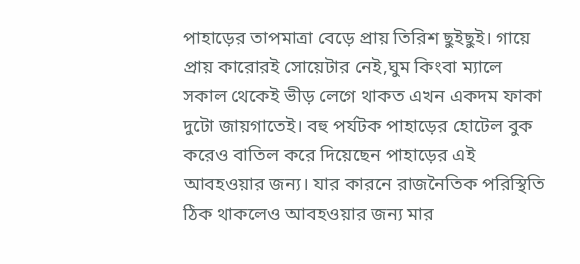পাহাড়ের তাপমাত্রা বেড়ে প্রায় তিরিশ ছুইছুই। গায়ে প্রায় কারোরই সোয়েটার নেই,ঘুম কিংবা ম্যালে সকাল থেকেই ভীড় লেগে থাকত এখন একদম ফাকা দুটো জায়গাতেই। বহু পর্যটক পাহাড়ের হোটেল বুক করেও বাতিল করে দিয়েছেন পাহাড়ের এই আবহওয়ার জন্য। যার কারনে রাজনৈতিক পরিস্থিতি ঠিক থাকলেও আবহওয়ার জন্য মার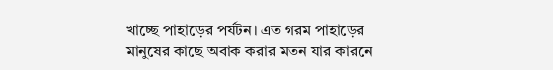খাচ্ছে পাহাড়ের পর্যটন। এত গরম পাহাড়ের মানুষের কাছে অবাক করার মতন যার কারনে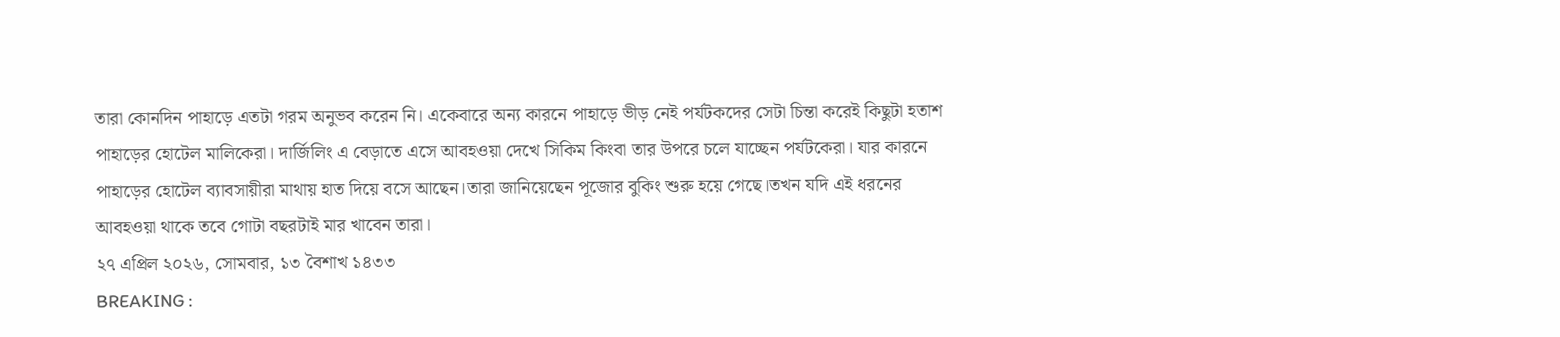তারা কোনদিন পাহাড়ে এতটা গরম অনুভব করেন নি। একেবারে অন্য কারনে পাহাড়ে ভীড় নেই পর্যটকদের সেটা চিন্তা করেই কিছুটা হতাশ পাহাড়ের হোটেল মালিকেরা। দার্জিলিং এ বেড়াতে এসে আবহওয়া দেখে সিকিম কিংবা তার উপরে চলে যাচ্ছেন পর্যটকেরা। যার কারনে পাহাড়ের হোটেল ব্যাবসায়ীরা মাথায় হাত দিয়ে বসে আছেন।তারা জানিয়েছেন পূজোর বুকিং শুরু হয়ে গেছে।তখন যদি এই ধরনের আবহওয়া থাকে তবে গোটা বছরটাই মার খাবেন তারা।
২৭ এপ্রিল ২০২৬, সোমবার, ১৩ বৈশাখ ১৪৩৩
BREAKING :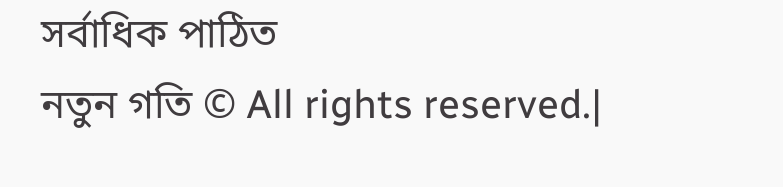সর্বাধিক পাঠিত
নতুন গতি © All rights reserved.|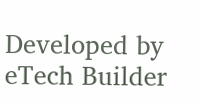Developed by eTech Builder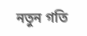নতুন গতি